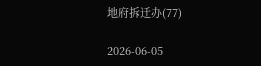地府拆迁办(77)

2026-06-05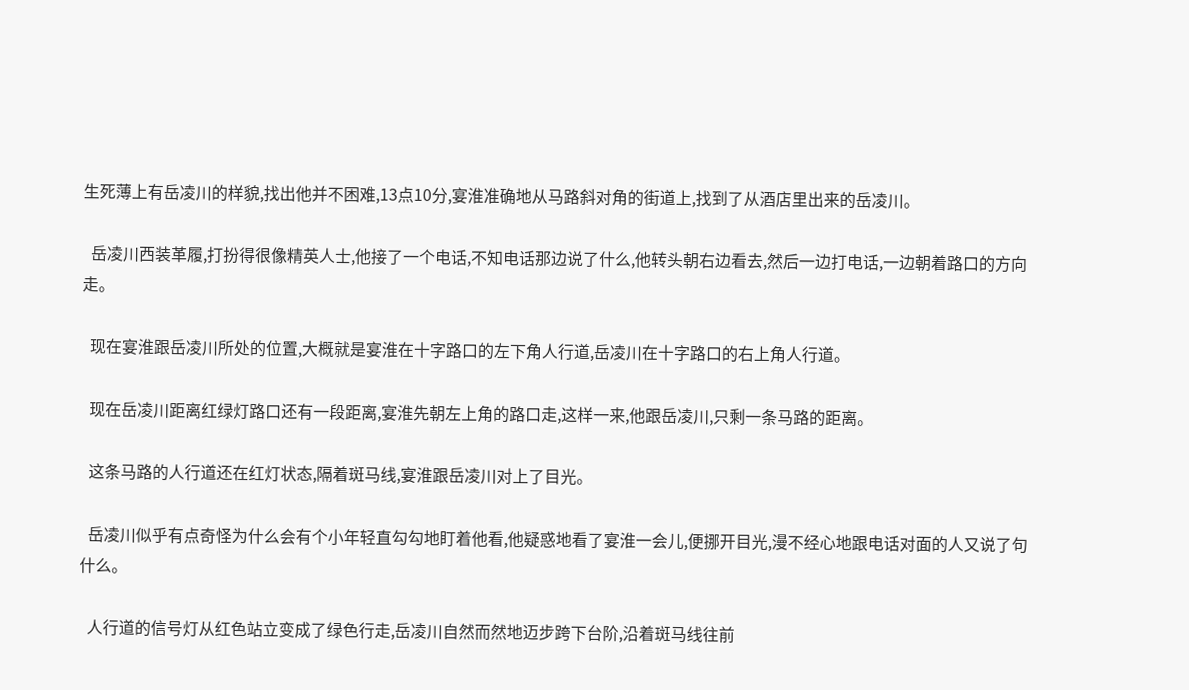生死薄上有岳凌川的样貌,找出他并不困难,13点10分,宴淮准确地从马路斜对角的街道上,找到了从酒店里出来的岳凌川。

  岳凌川西装革履,打扮得很像精英人士,他接了一个电话,不知电话那边说了什么,他转头朝右边看去,然后一边打电话,一边朝着路口的方向走。

  现在宴淮跟岳凌川所处的位置,大概就是宴淮在十字路口的左下角人行道,岳凌川在十字路口的右上角人行道。

  现在岳凌川距离红绿灯路口还有一段距离,宴淮先朝左上角的路口走,这样一来,他跟岳凌川,只剩一条马路的距离。

  这条马路的人行道还在红灯状态,隔着斑马线,宴淮跟岳凌川对上了目光。

  岳凌川似乎有点奇怪为什么会有个小年轻直勾勾地盯着他看,他疑惑地看了宴淮一会儿,便挪开目光,漫不经心地跟电话对面的人又说了句什么。

  人行道的信号灯从红色站立变成了绿色行走,岳凌川自然而然地迈步跨下台阶,沿着斑马线往前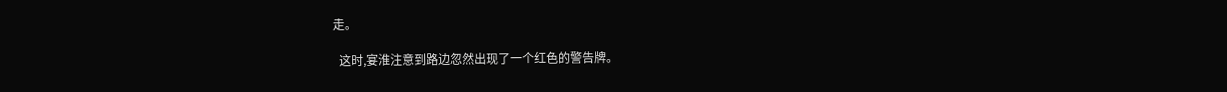走。

  这时,宴淮注意到路边忽然出现了一个红色的警告牌。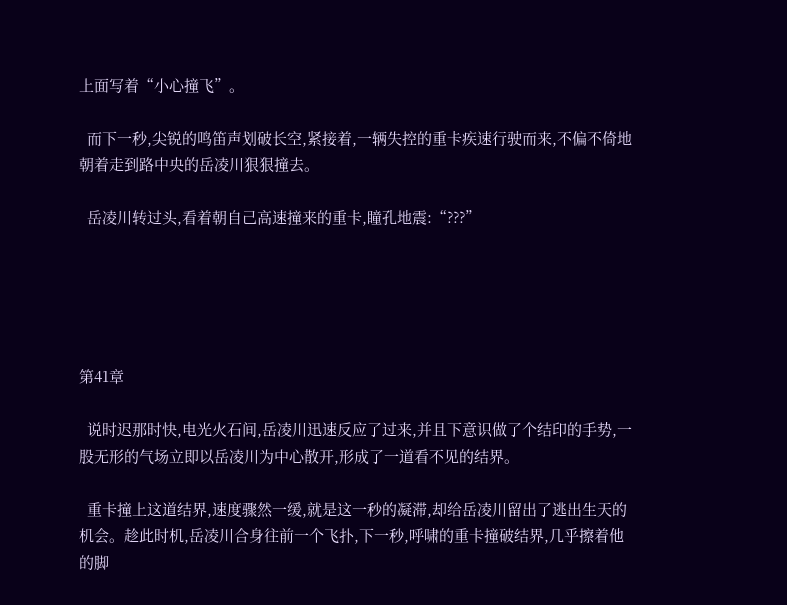上面写着“小心撞飞”。

  而下一秒,尖锐的鸣笛声划破长空,紧接着,一辆失控的重卡疾速行驶而来,不偏不倚地朝着走到路中央的岳凌川狠狠撞去。

  岳凌川转过头,看着朝自己高速撞来的重卡,瞳孔地震:“???”





第41章

  说时迟那时快,电光火石间,岳凌川迅速反应了过来,并且下意识做了个结印的手势,一股无形的气场立即以岳凌川为中心散开,形成了一道看不见的结界。

  重卡撞上这道结界,速度骤然一缓,就是这一秒的凝滞,却给岳凌川留出了逃出生天的机会。趁此时机,岳凌川合身往前一个飞扑,下一秒,呼啸的重卡撞破结界,几乎擦着他的脚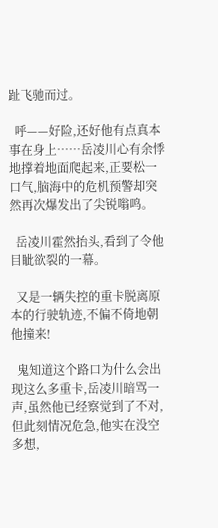趾飞驰而过。

  呼——好险,还好他有点真本事在身上……岳凌川心有余悸地撑着地面爬起来,正要松一口气,脑海中的危机预警却突然再次爆发出了尖锐嗡鸣。

  岳凌川霍然抬头,看到了令他目眦欲裂的一幕。

  又是一辆失控的重卡脱离原本的行驶轨迹,不偏不倚地朝他撞来!

  鬼知道这个路口为什么会出现这么多重卡,岳凌川暗骂一声,虽然他已经察觉到了不对,但此刻情况危急,他实在没空多想,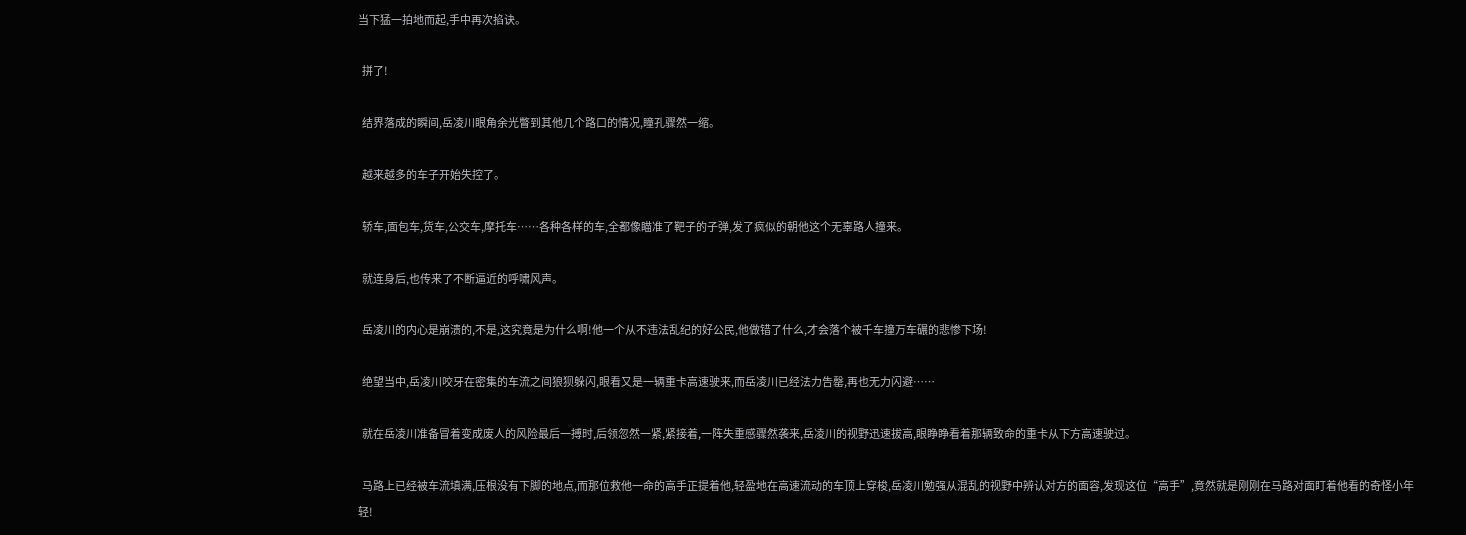当下猛一拍地而起,手中再次掐诀。

  拼了!

  结界落成的瞬间,岳凌川眼角余光瞥到其他几个路口的情况,瞳孔骤然一缩。

  越来越多的车子开始失控了。

  轿车,面包车,货车,公交车,摩托车……各种各样的车,全都像瞄准了靶子的子弹,发了疯似的朝他这个无辜路人撞来。

  就连身后,也传来了不断逼近的呼啸风声。

  岳凌川的内心是崩溃的,不是,这究竟是为什么啊!他一个从不违法乱纪的好公民,他做错了什么,才会落个被千车撞万车碾的悲惨下场!

  绝望当中,岳凌川咬牙在密集的车流之间狼狈躲闪,眼看又是一辆重卡高速驶来,而岳凌川已经法力告罄,再也无力闪避……

  就在岳凌川准备冒着变成废人的风险最后一搏时,后领忽然一紧,紧接着,一阵失重感骤然袭来,岳凌川的视野迅速拔高,眼睁睁看着那辆致命的重卡从下方高速驶过。

  马路上已经被车流填满,压根没有下脚的地点,而那位救他一命的高手正提着他,轻盈地在高速流动的车顶上穿梭,岳凌川勉强从混乱的视野中辨认对方的面容,发现这位“高手”,竟然就是刚刚在马路对面盯着他看的奇怪小年轻!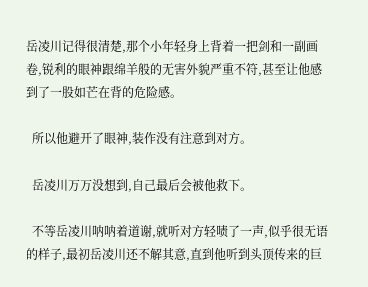岳凌川记得很清楚,那个小年轻身上背着一把剑和一副画卷,锐利的眼神跟绵羊般的无害外貌严重不符,甚至让他感到了一股如芒在背的危险感。

  所以他避开了眼神,装作没有注意到对方。

  岳凌川万万没想到,自己最后会被他救下。

  不等岳凌川呐呐着道谢,就听对方轻啧了一声,似乎很无语的样子,最初岳凌川还不解其意,直到他听到头顶传来的巨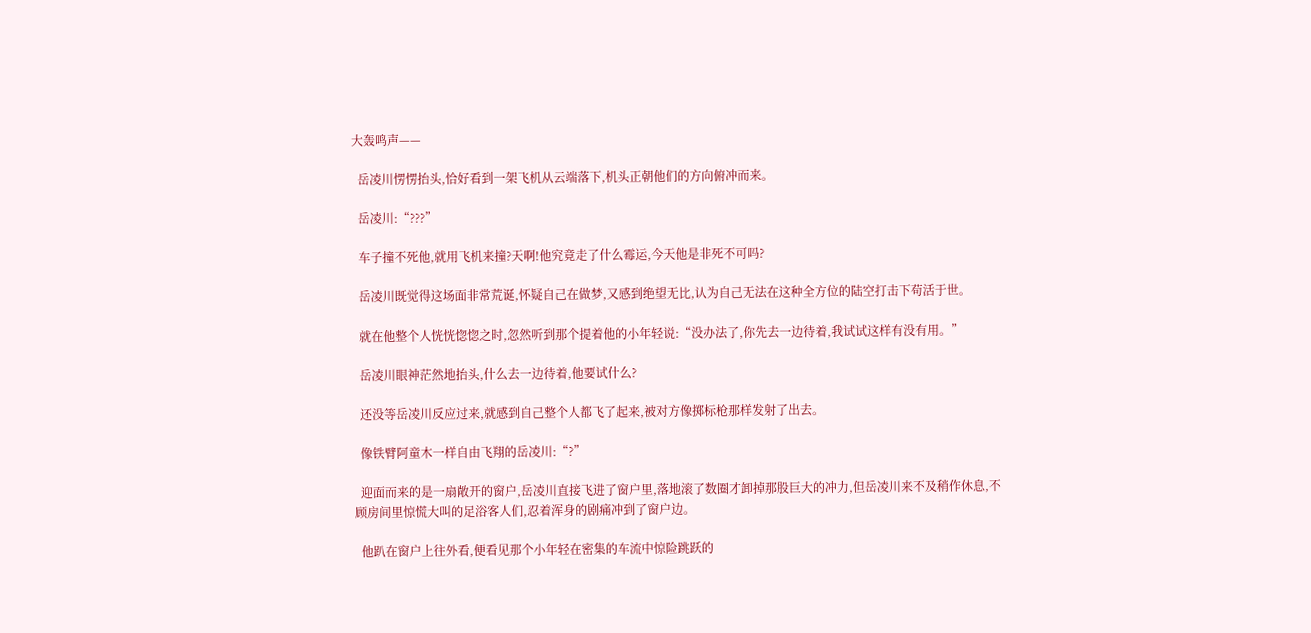大轰鸣声——

  岳凌川愣愣抬头,恰好看到一架飞机从云端落下,机头正朝他们的方向俯冲而来。

  岳凌川:“???”

  车子撞不死他,就用飞机来撞?天啊!他究竟走了什么霉运,今天他是非死不可吗?

  岳凌川既觉得这场面非常荒诞,怀疑自己在做梦,又感到绝望无比,认为自己无法在这种全方位的陆空打击下苟活于世。

  就在他整个人恍恍惚惚之时,忽然听到那个提着他的小年轻说:“没办法了,你先去一边待着,我试试这样有没有用。”

  岳凌川眼神茫然地抬头,什么去一边待着,他要试什么?

  还没等岳凌川反应过来,就感到自己整个人都飞了起来,被对方像掷标枪那样发射了出去。

  像铁臂阿童木一样自由飞翔的岳凌川:“?”

  迎面而来的是一扇敞开的窗户,岳凌川直接飞进了窗户里,落地滚了数圈才卸掉那股巨大的冲力,但岳凌川来不及稍作休息,不顾房间里惊慌大叫的足浴客人们,忍着浑身的剧痛冲到了窗户边。

  他趴在窗户上往外看,便看见那个小年轻在密集的车流中惊险跳跃的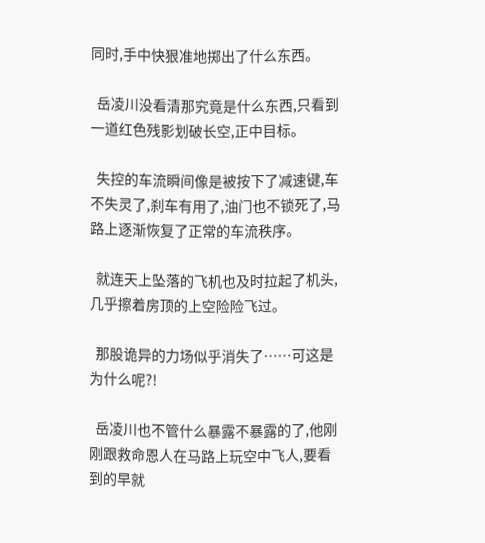同时,手中快狠准地掷出了什么东西。

  岳凌川没看清那究竟是什么东西,只看到一道红色残影划破长空,正中目标。

  失控的车流瞬间像是被按下了减速键,车不失灵了,刹车有用了,油门也不锁死了,马路上逐渐恢复了正常的车流秩序。

  就连天上坠落的飞机也及时拉起了机头,几乎擦着房顶的上空险险飞过。

  那股诡异的力场似乎消失了……可这是为什么呢?!

  岳凌川也不管什么暴露不暴露的了,他刚刚跟救命恩人在马路上玩空中飞人,要看到的早就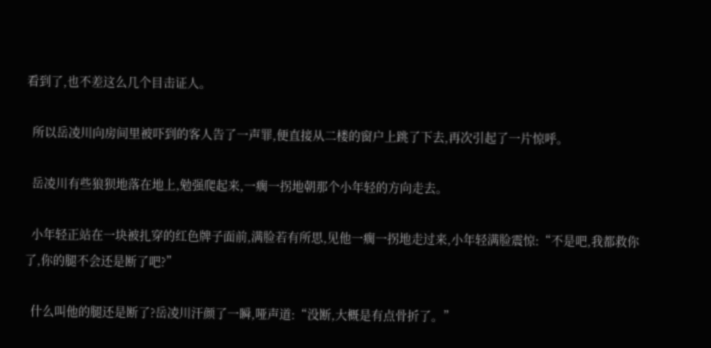看到了,也不差这么几个目击证人。

  所以岳凌川向房间里被吓到的客人告了一声罪,便直接从二楼的窗户上跳了下去,再次引起了一片惊呼。

  岳凌川有些狼狈地落在地上,勉强爬起来,一瘸一拐地朝那个小年轻的方向走去。

  小年轻正站在一块被扎穿的红色牌子面前,满脸若有所思,见他一瘸一拐地走过来,小年轻满脸震惊:“不是吧,我都救你了,你的腿不会还是断了吧?”

  什么叫他的腿还是断了?岳凌川汗颜了一瞬,哑声道:“没断,大概是有点骨折了。”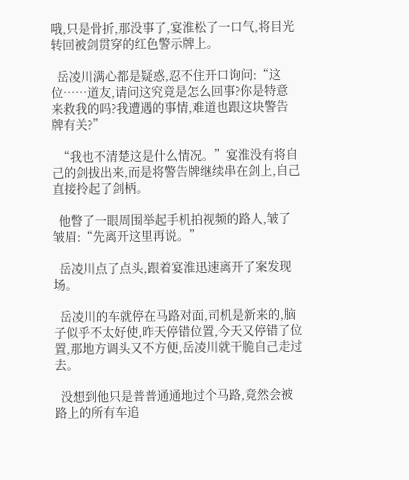哦,只是骨折,那没事了,宴淮松了一口气,将目光转回被剑贯穿的红色警示牌上。

  岳凌川满心都是疑惑,忍不住开口询问:“这位……道友,请问这究竟是怎么回事?你是特意来救我的吗?我遭遇的事情,难道也跟这块警告牌有关?”

  “我也不清楚这是什么情况。”宴淮没有将自己的剑拔出来,而是将警告牌继续串在剑上,自己直接拎起了剑柄。

  他瞥了一眼周围举起手机拍视频的路人,皱了皱眉:“先离开这里再说。”

  岳凌川点了点头,跟着宴淮迅速离开了案发现场。

  岳凌川的车就停在马路对面,司机是新来的,脑子似乎不太好使,昨天停错位置,今天又停错了位置,那地方调头又不方便,岳凌川就干脆自己走过去。

  没想到他只是普普通通地过个马路,竟然会被路上的所有车追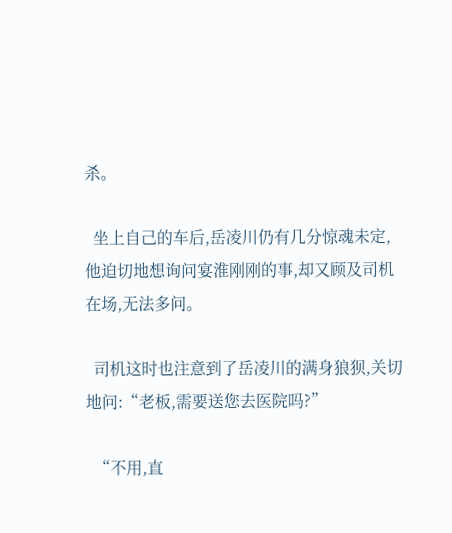杀。

  坐上自己的车后,岳凌川仍有几分惊魂未定,他迫切地想询问宴淮刚刚的事,却又顾及司机在场,无法多问。

  司机这时也注意到了岳凌川的满身狼狈,关切地问:“老板,需要送您去医院吗?”

  “不用,直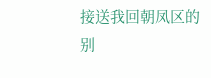接送我回朝凤区的别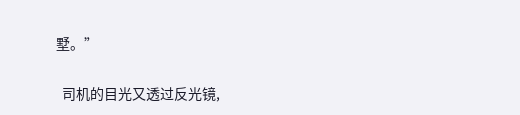墅。”

  司机的目光又透过反光镜,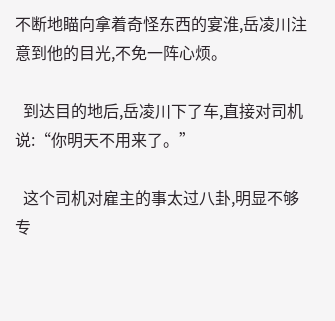不断地瞄向拿着奇怪东西的宴淮,岳凌川注意到他的目光,不免一阵心烦。

  到达目的地后,岳凌川下了车,直接对司机说:“你明天不用来了。”

  这个司机对雇主的事太过八卦,明显不够专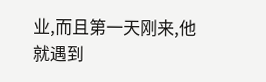业,而且第一天刚来,他就遇到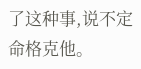了这种事,说不定命格克他。